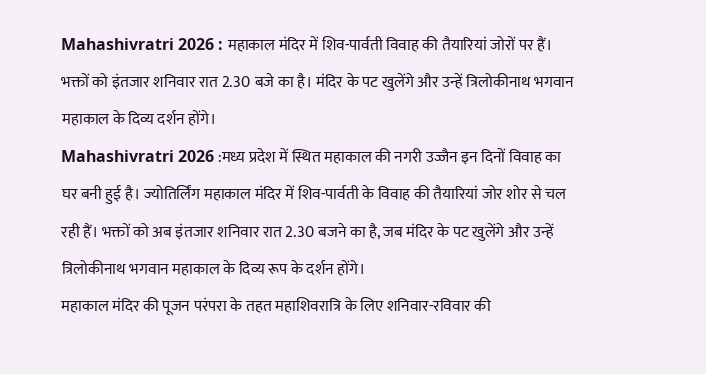Mahashivratri 2026 : महाकाल मंदिर में शिव-पार्वती विवाह की तैयारियां जोरों पर हैं। भक्तों को इंतजार शनिवार रात 2.30 बजे का है। मंदिर के पट खुलेंगे और उन्हें त्रिलोकीनाथ भगवान महाकाल के दिव्य दर्शन होंगे।
Mahashivratri 2026 :मध्य प्रदेश में स्थित महाकाल की नगरी उज्जैन इन दिनों विवाह का घर बनी हुई है। ज्योतिर्लिंग महाकाल मंदिर में शिव-पार्वती के विवाह की तैयारियां जोर शोर से चल रही हैं। भक्तों को अब इंतजार शनिवार रात 2.30 बजने का है, जब मंदिर के पट खुलेंगे और उन्हें त्रिलोकीनाथ भगवान महाकाल के दिव्य रूप के दर्शन होंगे।
महाकाल मंदिर की पूजन परंपरा के तहत महाशिवरात्रि के लिए शनिवार-रविवार की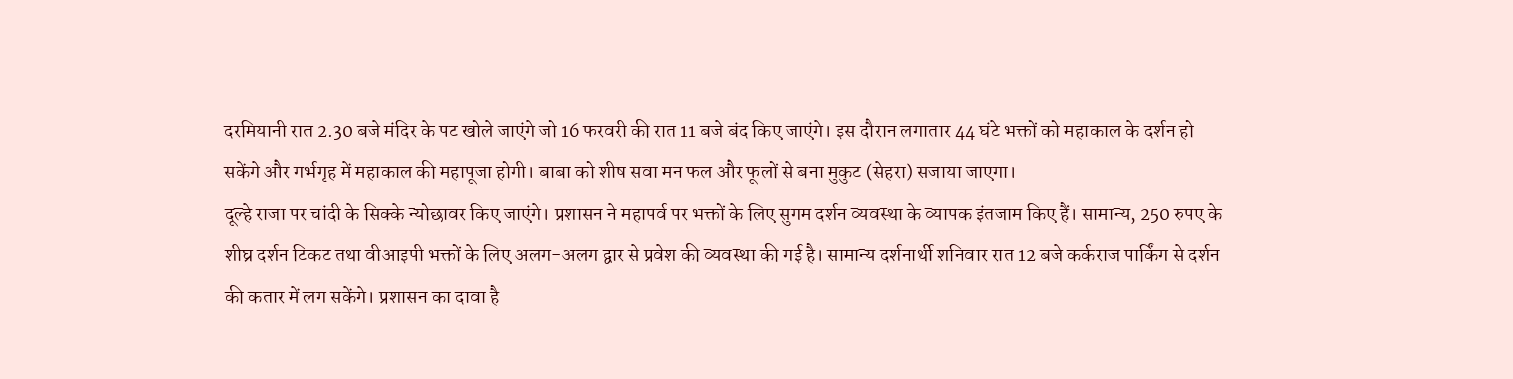दरमियानी रात 2.30 बजे मंदिर के पट खोले जाएंगे जो 16 फरवरी की रात 11 बजे बंद किए जाएंगे। इस दौरान लगातार 44 घंटे भक्तों को महाकाल के दर्शन हो सकेंगे और गर्भगृह में महाकाल की महापूजा होगी। बाबा को शीष सवा मन फल और फूलों से बना मुकुट (सेहरा) सजाया जाएगा।
दूल्हे राजा पर चांदी के सिक्के न्योछावर किए जाएंगे। प्रशासन ने महापर्व पर भक्तों के लिए सुगम दर्शन व्यवस्था के व्यापक इंतजाम किए हैं। सामान्य, 250 रुपए के शीघ्र दर्शन टिकट तथा वीआइपी भक्तों के लिए अलग-अलग द्वार से प्रवेश की व्यवस्था की गई है। सामान्य दर्शनार्थी शनिवार रात 12 बजे कर्कराज पार्किंग से दर्शन की कतार में लग सकेंगे। प्रशासन का दावा है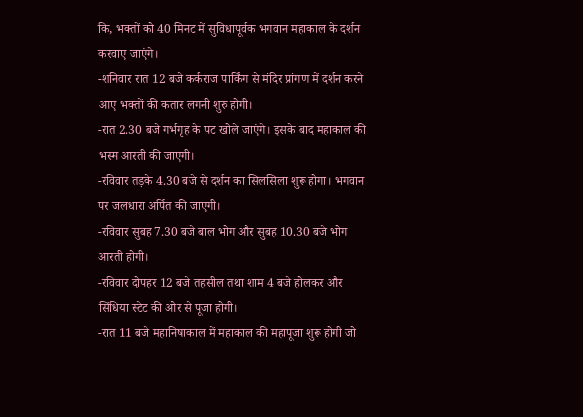कि, भक्तों को 40 मिनट में सुविधापूर्वक भगवान महाकाल के दर्शन करवाए जाएंगे।
-शनिवार रात 12 बजे कर्कराज पार्किंग से मंदिर प्रांगण में दर्शन करने आए भक्तों की कतार लगनी शुरु होगी।
-रात 2.30 बजे गर्भगृह के पट खोले जाएंगे। इसके बाद महाकाल की भस्म आरती की जाएगी।
-रविवार तड़के 4.30 बजे से दर्शन का सिलसिला शुरू होगा। भगवान पर जलधारा अर्पित की जाएगी।
-रविवार सुबह 7.30 बजे बाल भोग और सुबह 10.30 बजे भोग आरती होगी।
-रविवार दोपहर 12 बजे तहसील तथा शाम 4 बजे होलकर और सिंधिया स्टेट की ओर से पूजा होगी।
-रात 11 बजे महानिषाकाल में महाकाल की महापूजा शुरू होगी जो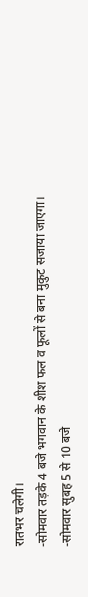रातभर चलेगी।
-सोमवार तड़के 4 बजे भगवान के शीश फल व फूलों से बना मुकुट सजाया जाएगा।
-सोमवार सुबह 5 से 10 बजे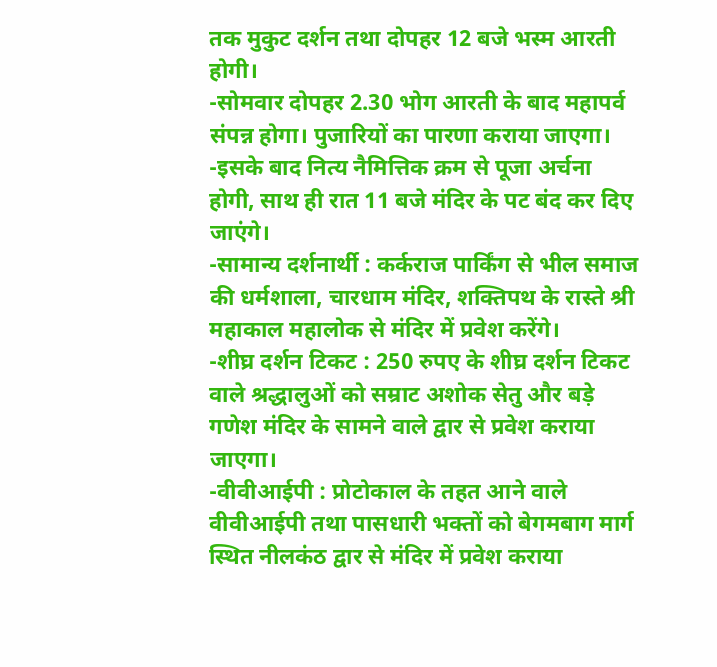तक मुकुट दर्शन तथा दोपहर 12 बजे भस्म आरती होगी।
-सोमवार दोपहर 2.30 भोग आरती के बाद महापर्व संपन्न होगा। पुजारियों का पारणा कराया जाएगा।
-इसके बाद नित्य नैमित्तिक क्रम से पूजा अर्चना होगी, साथ ही रात 11 बजे मंदिर के पट बंद कर दिए जाएंगे।
-सामान्य दर्शनार्थी : कर्कराज पार्किंग से भील समाज की धर्मशाला, चारधाम मंदिर, शक्तिपथ के रास्ते श्री महाकाल महालोक से मंदिर में प्रवेश करेंगे।
-शीघ्र दर्शन टिकट : 250 रुपए के शीघ्र दर्शन टिकट वाले श्रद्धालुओं को सम्राट अशोक सेतु और बड़े गणेश मंदिर के सामने वाले द्वार से प्रवेश कराया जाएगा।
-वीवीआईपी : प्रोटोकाल के तहत आने वाले वीवीआईपी तथा पासधारी भक्तों को बेगमबाग मार्ग स्थित नीलकंठ द्वार से मंदिर में प्रवेश कराया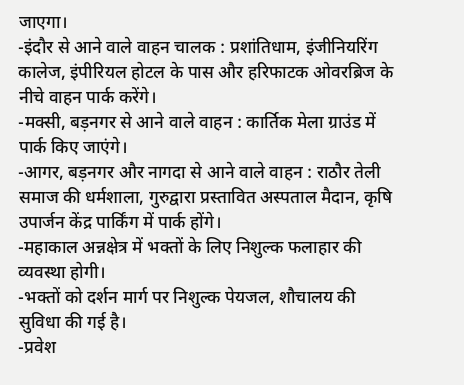जाएगा।
-इंदौर से आने वाले वाहन चालक : प्रशांतिधाम, इंजीनियरिंग कालेज, इंपीरियल होटल के पास और हरिफाटक ओवरब्रिज के नीचे वाहन पार्क करेंगे।
-मक्सी, बड़नगर से आने वाले वाहन : कार्तिक मेला ग्राउंड में पार्क किए जाएंगे।
-आगर, बड़नगर और नागदा से आने वाले वाहन : राठौर तेली समाज की धर्मशाला, गुरुद्वारा प्रस्तावित अस्पताल मैदान, कृषि उपार्जन केंद्र पार्किंग में पार्क होंगे।
-महाकाल अन्नक्षेत्र में भक्तों के लिए निशुल्क फलाहार की व्यवस्था होगी।
-भक्तों को दर्शन मार्ग पर निशुल्क पेयजल, शौचालय की सुविधा की गई है।
-प्रवेश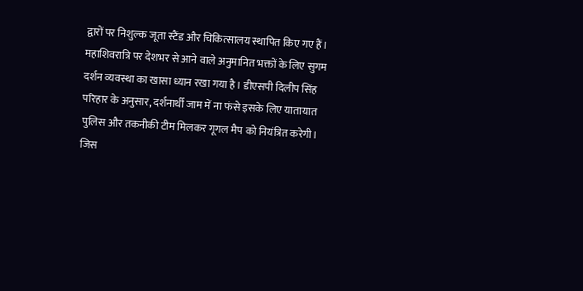द्वारों पर निशुल्क जूता स्टैंड और चिकित्सालय स्थापित किए गए हैं।
महाशिवरात्रि पर देशभर से आने वाले अनुमानित भक्तों के लिए सुगम दर्शन व्यवस्था का खासा ध्यान रखा गया है। डीएसपी दिलीप सिंह परिहार के अनुसार, दर्शनार्थी जाम में ना फंसे इसके लिए यातायात पुलिस और तकनीकी टीम मिलकर गूगल मैप को नियंत्रित करेगी। जिस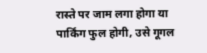रास्ते पर जाम लगा होगा या पार्किंग फुल होगी, उसे गूगल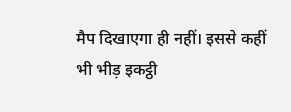मैप दिखाएगा ही नहीं। इससे कहीं भी भीड़ इकट्ठी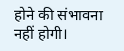होने की संभावना नहीं होगी।